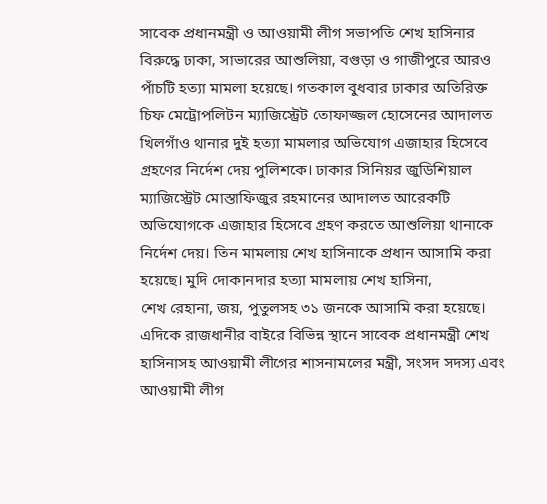সাবেক প্রধানমন্ত্রী ও আওয়ামী লীগ সভাপতি শেখ হাসিনার বিরুদ্ধে ঢাকা, সাভারের আশুলিয়া, বগুড়া ও গাজীপুরে আরও পাঁচটি হত্যা মামলা হয়েছে। গতকাল বুধবার ঢাকার অতিরিক্ত চিফ মেট্রোপলিটন ম্যাজিস্ট্রেট তোফাজ্জল হোসেনের আদালত খিলগাঁও থানার দুই হত্যা মামলার অভিযোগ এজাহার হিসেবে গ্রহণের নির্দেশ দেয় পুলিশকে। ঢাকার সিনিয়র জুডিশিয়াল ম্যাজিস্ট্রেট মোস্তাফিজুর রহমানের আদালত আরেকটি অভিযোগকে এজাহার হিসেবে গ্রহণ করতে আশুলিয়া থানাকে নির্দেশ দেয়। তিন মামলায় শেখ হাসিনাকে প্রধান আসামি করা হয়েছে। মুদি দোকানদার হত্যা মামলায় শেখ হাসিনা,
শেখ রেহানা, জয়, পুতুলসহ ৩১ জনকে আসামি করা হয়েছে। এদিকে রাজধানীর বাইরে বিভিন্ন স্থানে সাবেক প্রধানমন্ত্রী শেখ হাসিনাসহ আওয়ামী লীগের শাসনামলের মন্ত্রী, সংসদ সদস্য এবং আওয়ামী লীগ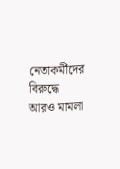নেতাকর্মীদের বিরুদ্ধে আরও মামলা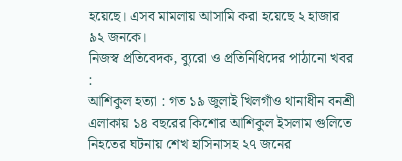হয়েছে। এসব মামলায় আসামি করা হয়েছে ২ হাজার ৯২ জনকে।
নিজস্ব প্রতিবেদক, ব্যুরো ও প্রতিনিধিদের পাঠানো খবর :
আশিকুল হত্যা : গত ১৯ জুলাই খিলগাঁও থানাধীন বনশ্রী এলাকায় ১৪ বছরের কিশোর আশিকুল ইসলাম গুলিতে নিহতের ঘটনায় শেখ হাসিনাসহ ২৭ জনের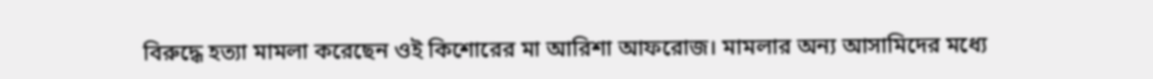বিরুদ্ধে হত্যা মামলা করেছেন ওই কিশোরের মা আরিশা আফরোজ। মামলার অন্য আসামিদের মধ্যে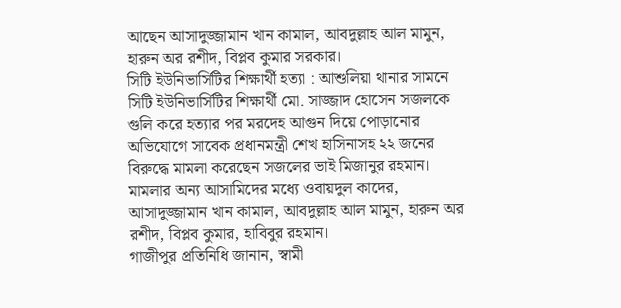আছেন আসাদুজ্জামান খান কামাল, আবদুল্লাহ আল মামুন, হারুন অর রশীদ, বিপ্লব কুমার সরকার।
সিটি ইউনিভার্সিটির শিক্ষার্থী হত্যা : আশুলিয়া থানার সামনে সিটি ইউনিভার্সিটির শিক্ষার্থী মো. সাজ্জাদ হোসেন সজলকে গুলি করে হত্যার পর মরদেহ আগুন দিয়ে পোড়ানোর অভিযোগে সাবেক প্রধানমন্ত্রী শেখ হাসিনাসহ ২২ জনের বিরুদ্ধে মামলা করেছেন সজলের ভাই মিজানুর রহমান। মামলার অন্য আসামিদের মধ্যে ওবায়দুল কাদের, আসাদুজ্জামান খান কামাল, আবদুল্লাহ আল মামুন, হারুন অর রশীদ, বিপ্লব কুমার, হাবিবুর রহমান।
গাজীপুর প্রতিনিধি জানান, স্বামী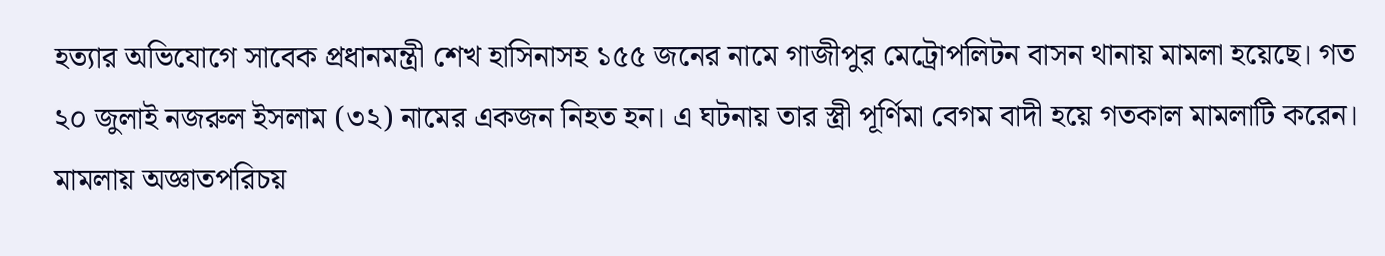হত্যার অভিযোগে সাবেক প্রধানমন্ত্রী শেখ হাসিনাসহ ১৫৫ জনের নামে গাজীপুর মেট্রোপলিটন বাসন থানায় মামলা হয়েছে। গত ২০ জুলাই নজরুল ইসলাম (৩২) নামের একজন নিহত হন। এ ঘটনায় তার স্ত্রী পূর্ণিমা বেগম বাদী হয়ে গতকাল মামলাটি করেন। মামলায় অজ্ঞাতপরিচয়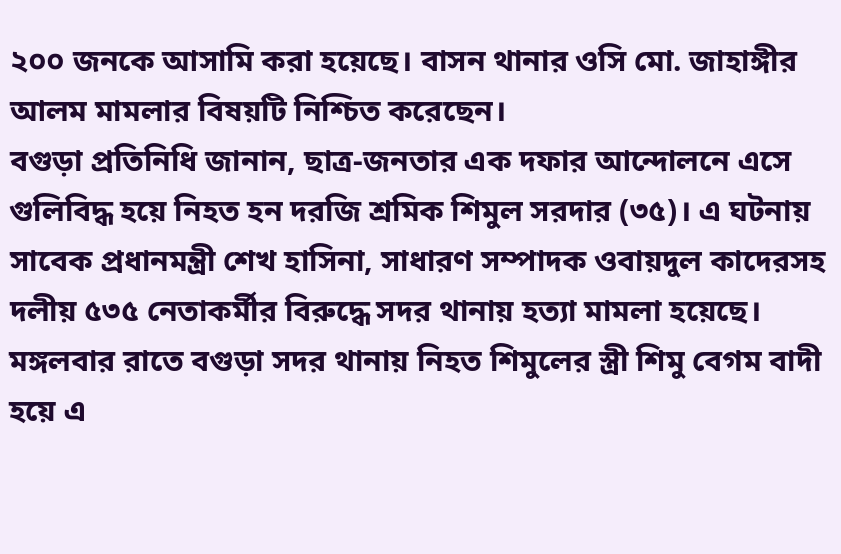২০০ জনকে আসামি করা হয়েছে। বাসন থানার ওসি মো. জাহাঙ্গীর আলম মামলার বিষয়টি নিশ্চিত করেছেন।
বগুড়া প্রতিনিধি জানান, ছাত্র-জনতার এক দফার আন্দোলনে এসে গুলিবিদ্ধ হয়ে নিহত হন দরজি শ্রমিক শিমুল সরদার (৩৫)। এ ঘটনায় সাবেক প্রধানমন্ত্রী শেখ হাসিনা, সাধারণ সম্পাদক ওবায়দুল কাদেরসহ দলীয় ৫৩৫ নেতাকর্মীর বিরুদ্ধে সদর থানায় হত্যা মামলা হয়েছে। মঙ্গলবার রাতে বগুড়া সদর থানায় নিহত শিমুলের স্ত্রী শিমু বেগম বাদী হয়ে এ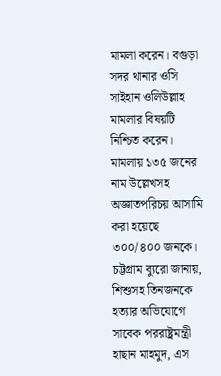মামলা করেন। বগুড়া সদর থানার ওসি সাইহান ওলিউল্লাহ মামলার বিষয়টি নিশ্চিত করেন। মামলায় ১৩৫ জনের নাম উল্লেখসহ অজ্ঞাতপরিচয় আসামি করা হয়েছে ৩০০/৪০০ জনকে।
চট্টগ্রাম ব্যুরো জানায়, শিশুসহ তিনজনকে হত্যার অভিযোগে সাবেক পররাষ্ট্রমন্ত্রী হাছান মাহমুদ, এস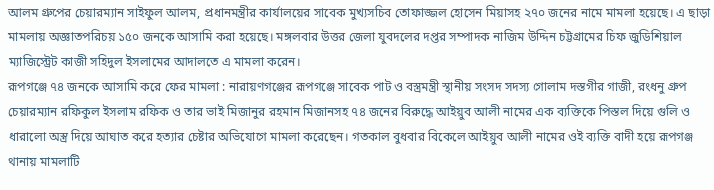আলম গ্রুপের চেয়ারম্যান সাইফুল আলম, প্রধানমন্ত্রীর কার্যালয়ের সাবেক মুখ্যসচিব তোফাজ্জল হোসেন মিয়াসহ ২৭০ জনের নামে মামলা হয়েছে। এ ছাড়া মামলায় অজ্ঞাতপরিচয় ১৫০ জনকে আসামি করা হয়েছে। মঙ্গলবার উত্তর জেলা যুবদলের দপ্তর সম্পাদক নাজিম উদ্দিন চট্টগ্রামের চিফ জুডিশিয়াল ম্যাজিস্ট্রেট কাজী সহিদুল ইসলামের আদালতে এ মামলা করেন।
রূপগঞ্জে ৭৪ জনকে আসামি করে ফের মামলা : নারায়ণগঞ্জের রূপগঞ্জে সাবেক পাট ও বস্ত্রমন্ত্রী স্থানীয় সংসদ সদস্য গোলাম দস্তগীর গাজী, রংধনু গ্রুপ চেয়ারম্যান রফিকুল ইসলাম রফিক ও তার ভাই মিজানুর রহমান মিজানসহ ৭৪ জনের বিরুদ্ধে আইয়ুব আলী নামের এক ব্যক্তিকে পিস্তল দিয়ে গুলি ও ধারালো অস্ত্র দিয়ে আঘাত করে হত্যার চেষ্টার অভিযোগে মামলা করেছেন। গতকাল বুধবার বিকেলে আইয়ুব আলী নামের ওই ব্যক্তি বাদী হয়ে রূপগঞ্জ থানায় মামলাটি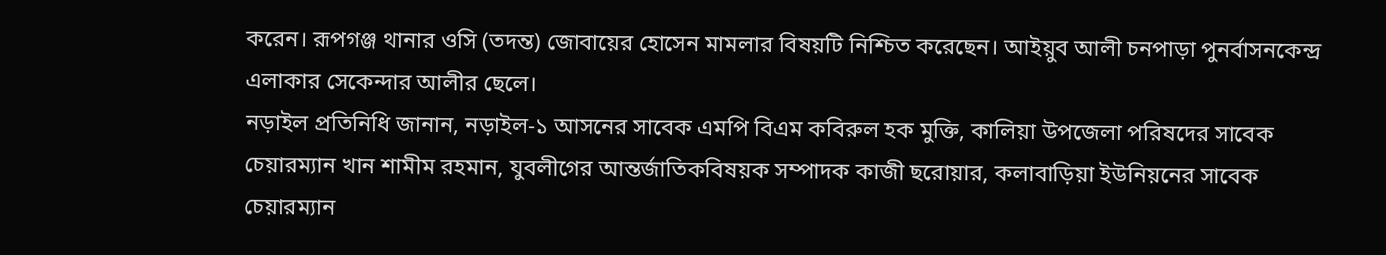করেন। রূপগঞ্জ থানার ওসি (তদন্ত) জোবায়ের হোসেন মামলার বিষয়টি নিশ্চিত করেছেন। আইয়ুব আলী চনপাড়া পুনর্বাসনকেন্দ্র এলাকার সেকেন্দার আলীর ছেলে।
নড়াইল প্রতিনিধি জানান, নড়াইল-১ আসনের সাবেক এমপি বিএম কবিরুল হক মুক্তি, কালিয়া উপজেলা পরিষদের সাবেক চেয়ারম্যান খান শামীম রহমান, যুবলীগের আন্তর্জাতিকবিষয়ক সম্পাদক কাজী ছরোয়ার, কলাবাড়িয়া ইউনিয়নের সাবেক চেয়ারম্যান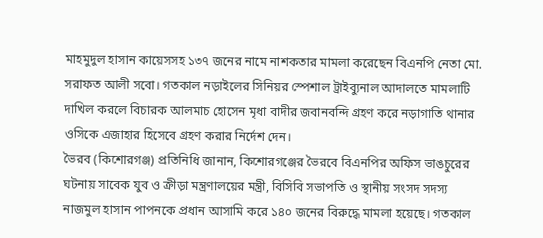মাহমুদুল হাসান কায়েসসহ ১৩৭ জনের নামে নাশকতার মামলা করেছেন বিএনপি নেতা মো. সরাফত আলী সবো। গতকাল নড়াইলের সিনিয়র স্পেশাল ট্রাইব্যুনাল আদালতে মামলাটি দাখিল করলে বিচারক আলমাচ হোসেন মৃধা বাদীর জবানবন্দি গ্রহণ করে নড়াগাতি থানার ওসিকে এজাহার হিসেবে গ্রহণ করার নির্দেশ দেন।
ভৈরব (কিশোরগঞ্জ) প্রতিনিধি জানান, কিশোরগঞ্জের ভৈরবে বিএনপির অফিস ভাঙচুরের ঘটনায় সাবেক যুব ও ক্রীড়া মন্ত্রণালয়ের মন্ত্রী, বিসিবি সভাপতি ও স্থানীয় সংসদ সদস্য নাজমুল হাসান পাপনকে প্রধান আসামি করে ১৪০ জনের বিরুদ্ধে মামলা হয়েছে। গতকাল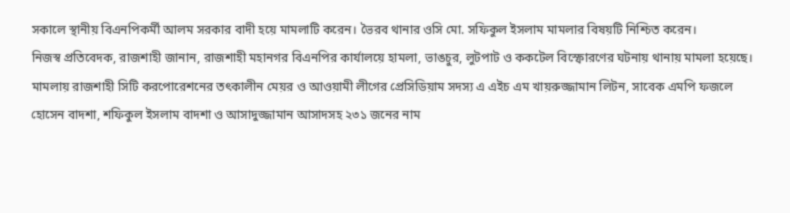সকালে স্থানীয় বিএনপিকর্মী আলম সরকার বাদী হয়ে মামলাটি করেন। ভৈরব থানার ওসি মো. সফিকুল ইসলাম মামলার বিষয়টি নিশ্চিত করেন।
নিজস্ব প্রতিবেদক, রাজশাহী জানান, রাজশাহী মহানগর বিএনপির কার্যালয়ে হামলা, ভাঙচুর, লুটপাট ও ককটেল বিস্ফোরণের ঘটনায় থানায় মামলা হয়েছে। মামলায় রাজশাহী সিটি করপোরেশনের তৎকালীন মেয়র ও আওয়ামী লীগের প্রেসিডিয়াম সদস্য এ এইচ এম খায়রুজ্জামান লিটন, সাবেক এমপি ফজলে হোসেন বাদশা, শফিকুল ইসলাম বাদশা ও আসাদুজ্জামান আসাদসহ ২৩১ জনের নাম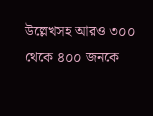উল্লেখসহ আরও ৩০০ থেকে ৪০০ জনকে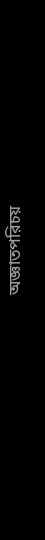অজ্ঞাতপরিচয়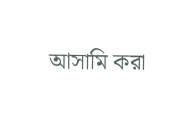আসামি করা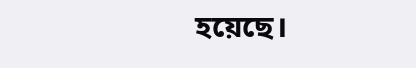হয়েছে।